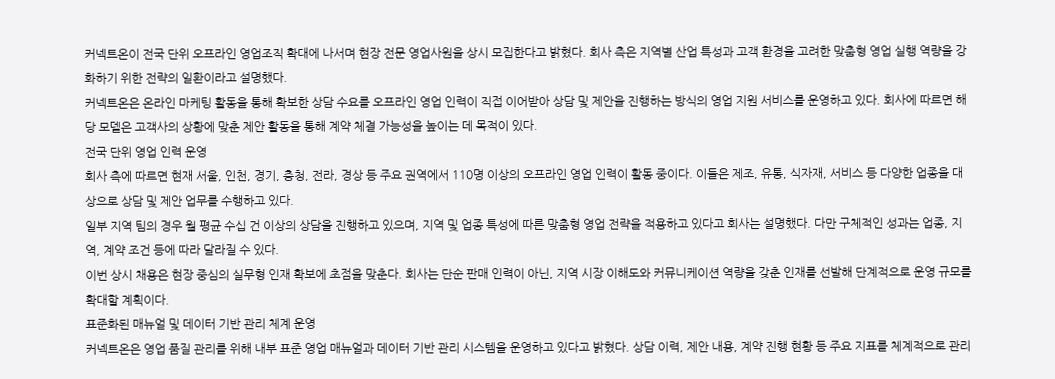커넥트온이 전국 단위 오프라인 영업조직 확대에 나서며 현장 전문 영업사원을 상시 모집한다고 밝혔다. 회사 측은 지역별 산업 특성과 고객 환경을 고려한 맞춤형 영업 실행 역량을 강화하기 위한 전략의 일환이라고 설명했다.
커넥트온은 온라인 마케팅 활동을 통해 확보한 상담 수요를 오프라인 영업 인력이 직접 이어받아 상담 및 제안을 진행하는 방식의 영업 지원 서비스를 운영하고 있다. 회사에 따르면 해당 모델은 고객사의 상황에 맞춘 제안 활동을 통해 계약 체결 가능성을 높이는 데 목적이 있다.
전국 단위 영업 인력 운영
회사 측에 따르면 현재 서울, 인천, 경기, 충청, 전라, 경상 등 주요 권역에서 110명 이상의 오프라인 영업 인력이 활동 중이다. 이들은 제조, 유통, 식자재, 서비스 등 다양한 업종을 대상으로 상담 및 제안 업무를 수행하고 있다.
일부 지역 팀의 경우 월 평균 수십 건 이상의 상담을 진행하고 있으며, 지역 및 업종 특성에 따른 맞춤형 영업 전략을 적용하고 있다고 회사는 설명했다. 다만 구체적인 성과는 업종, 지역, 계약 조건 등에 따라 달라질 수 있다.
이번 상시 채용은 현장 중심의 실무형 인재 확보에 초점을 맞춘다. 회사는 단순 판매 인력이 아닌, 지역 시장 이해도와 커뮤니케이션 역량을 갖춘 인재를 선발해 단계적으로 운영 규모를 확대할 계획이다.
표준화된 매뉴얼 및 데이터 기반 관리 체계 운영
커넥트온은 영업 품질 관리를 위해 내부 표준 영업 매뉴얼과 데이터 기반 관리 시스템을 운영하고 있다고 밝혔다. 상담 이력, 제안 내용, 계약 진행 현황 등 주요 지표를 체계적으로 관리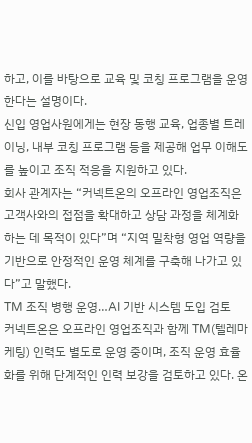하고, 이를 바탕으로 교육 및 코칭 프로그램을 운영한다는 설명이다.
신입 영업사원에게는 현장 동행 교육, 업종별 트레이닝, 내부 코칭 프로그램 등을 제공해 업무 이해도를 높이고 조직 적응을 지원하고 있다.
회사 관계자는 “커넥트온의 오프라인 영업조직은 고객사와의 접점을 확대하고 상담 과정을 체계화하는 데 목적이 있다”며 “지역 밀착형 영업 역량을 기반으로 안정적인 운영 체계를 구축해 나가고 있다”고 말했다.
TM 조직 병행 운영…AI 기반 시스템 도입 검토
커넥트온은 오프라인 영업조직과 함께 TM(텔레마케팅) 인력도 별도로 운영 중이며, 조직 운영 효율화를 위해 단계적인 인력 보강을 검토하고 있다. 온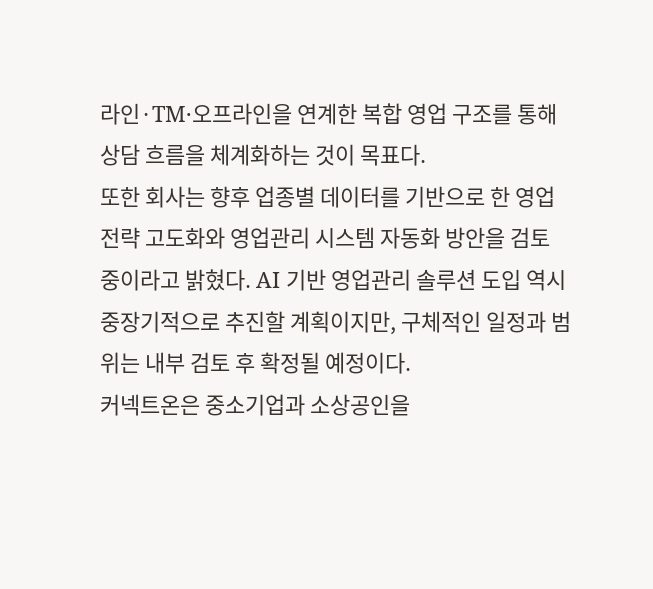라인·TM·오프라인을 연계한 복합 영업 구조를 통해 상담 흐름을 체계화하는 것이 목표다.
또한 회사는 향후 업종별 데이터를 기반으로 한 영업 전략 고도화와 영업관리 시스템 자동화 방안을 검토 중이라고 밝혔다. AI 기반 영업관리 솔루션 도입 역시 중장기적으로 추진할 계획이지만, 구체적인 일정과 범위는 내부 검토 후 확정될 예정이다.
커넥트온은 중소기업과 소상공인을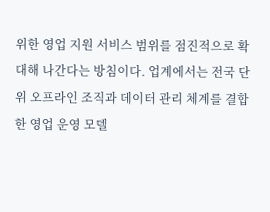위한 영업 지원 서비스 범위를 점진적으로 확대해 나간다는 방침이다. 업계에서는 전국 단위 오프라인 조직과 데이터 관리 체계를 결합한 영업 운영 모델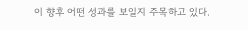이 향후 어떤 성과를 보일지 주목하고 있다.